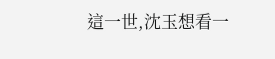這一世,沈玉想看一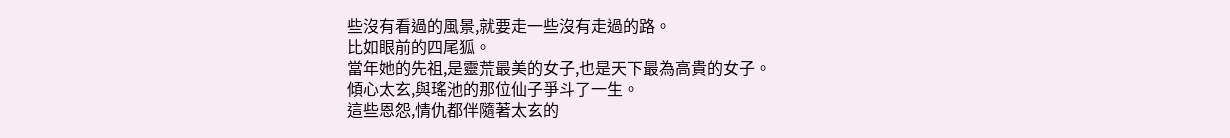些沒有看過的風景,就要走一些沒有走過的路。
比如眼前的四尾狐。
當年她的先祖,是靈荒最美的女子,也是天下最為高貴的女子。
傾心太玄,與瑤池的那位仙子爭斗了一生。
這些恩怨,情仇都伴隨著太玄的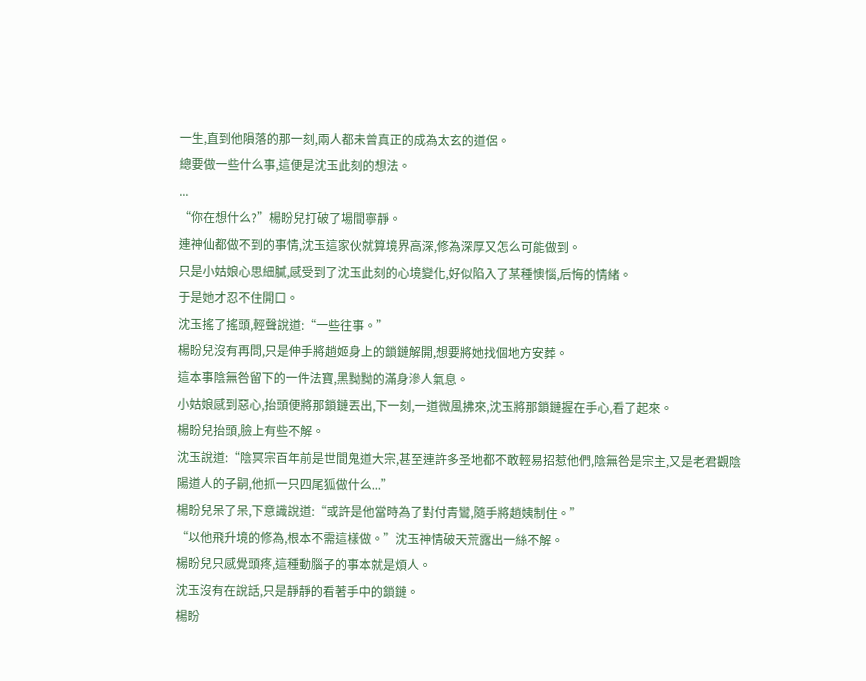一生,直到他隕落的那一刻,兩人都未曾真正的成為太玄的道侶。
總要做一些什么事,這便是沈玉此刻的想法。
...
“你在想什么?”楊盼兒打破了場間寧靜。
連神仙都做不到的事情,沈玉這家伙就算境界高深,修為深厚又怎么可能做到。
只是小姑娘心思細膩,感受到了沈玉此刻的心境變化,好似陷入了某種懊惱,后悔的情緒。
于是她才忍不住開口。
沈玉搖了搖頭,輕聲說道:“一些往事。”
楊盼兒沒有再問,只是伸手將趙姬身上的鎖鏈解開,想要將她找個地方安葬。
這本事陰無咎留下的一件法寶,黑黝黝的滿身滲人氣息。
小姑娘感到惡心,抬頭便將那鎖鏈丟出,下一刻,一道微風拂來,沈玉將那鎖鏈握在手心,看了起來。
楊盼兒抬頭,臉上有些不解。
沈玉說道:“陰冥宗百年前是世間鬼道大宗,甚至連許多圣地都不敢輕易招惹他們,陰無咎是宗主,又是老君觀陰陽道人的子嗣,他抓一只四尾狐做什么...”
楊盼兒呆了呆,下意識說道:“或許是他當時為了對付青鸞,隨手將趙姨制住。”
“以他飛升境的修為,根本不需這樣做。”沈玉神情破天荒露出一絲不解。
楊盼兒只感覺頭疼,這種動腦子的事本就是煩人。
沈玉沒有在說話,只是靜靜的看著手中的鎖鏈。
楊盼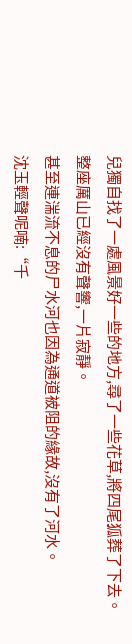兒獨自找了一處風景好一些的地方,尋了一些花草,將四尾狐葬了下去。
整座厲山已經沒有聲響,一片寂靜。
甚至連湍流不息的尸水河也因為通道被阻的緣故,沒有了河水。
沈玉輕聲呢喃:“千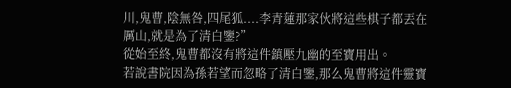川,鬼曹,陰無咎,四尾狐....李青蓮那家伙將這些棋子都丟在厲山,就是為了清白鑒?”
從始至終,鬼曹都沒有將這件鎮壓九幽的至寶用出。
若說書院因為孫若望而忽略了清白鑒,那么鬼曹將這件靈寶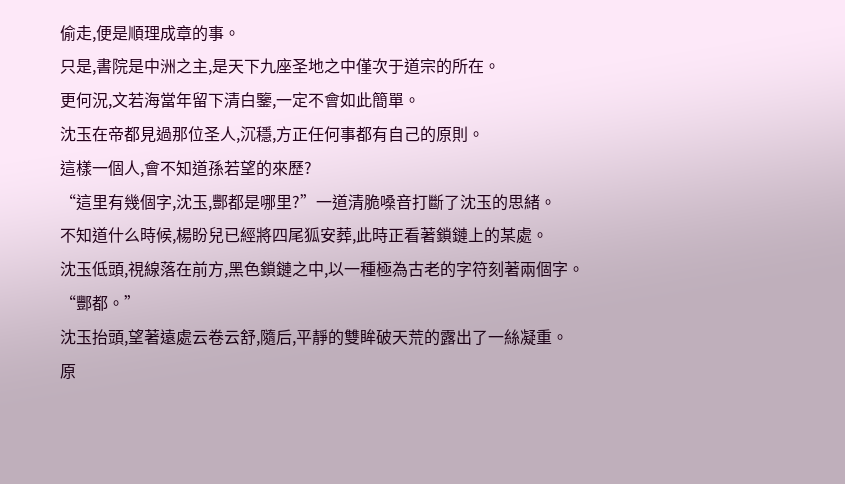偷走,便是順理成章的事。
只是,書院是中洲之主,是天下九座圣地之中僅次于道宗的所在。
更何況,文若海當年留下清白鑒,一定不會如此簡單。
沈玉在帝都見過那位圣人,沉穩,方正任何事都有自己的原則。
這樣一個人,會不知道孫若望的來歷?
“這里有幾個字,沈玉,酆都是哪里?”一道清脆嗓音打斷了沈玉的思緒。
不知道什么時候,楊盼兒已經將四尾狐安葬,此時正看著鎖鏈上的某處。
沈玉低頭,視線落在前方,黑色鎖鏈之中,以一種極為古老的字符刻著兩個字。
“酆都。”
沈玉抬頭,望著遠處云卷云舒,隨后,平靜的雙眸破天荒的露出了一絲凝重。
原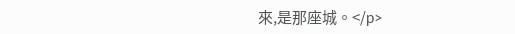來,是那座城。</p>